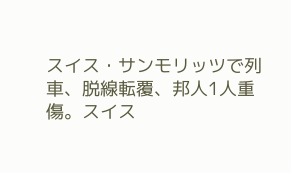スイス・サンモリッツで列車、脱線転覆、邦人1人重傷。スイス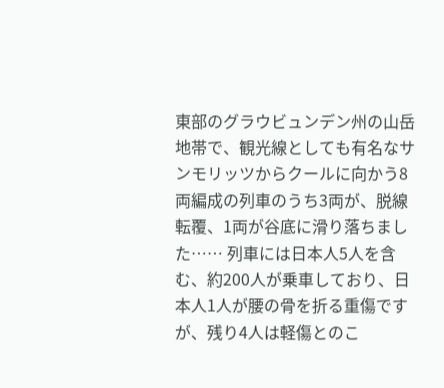東部のグラウビュンデン州の山岳地帯で、観光線としても有名なサンモリッツからクールに向かう8両編成の列車のうち3両が、脱線転覆、1両が谷底に滑り落ちました…… 列車には日本人5人を含む、約200人が乗車しており、日本人1人が腰の骨を折る重傷ですが、残り4人は軽傷とのこ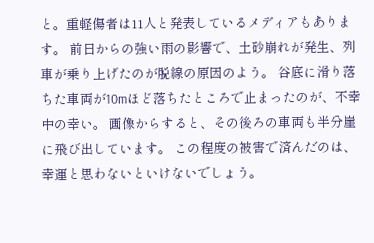と。重軽傷者は11人と発表しているメディアもあります。 前日からの強い雨の影響で、土砂崩れが発生、列車が乗り上げたのが脱線の原因のよう。 谷底に滑り落ちた車両が10mほど落ちたところで止まったのが、不幸中の幸い。 画像からすると、その後ろの車両も半分崖に飛び出しています。 この程度の被害で済んだのは、幸運と思わないといけないでしょう。